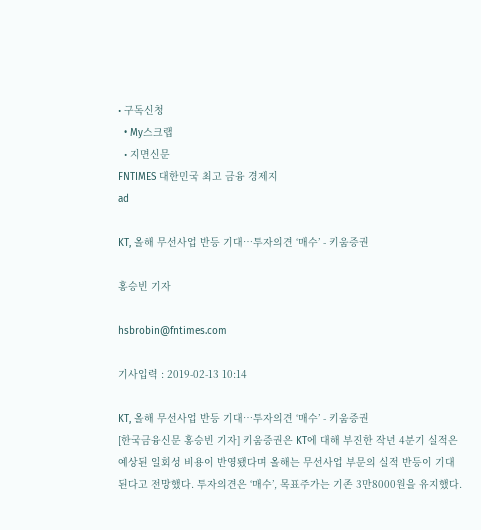• 구독신청
  • My스크랩
  • 지면신문
FNTIMES 대한민국 최고 금융 경제지
ad

KT, 올해 무선사업 반등 기대…투자의견 ‘매수’ - 키움증권

홍승빈 기자

hsbrobin@fntimes.com

기사입력 : 2019-02-13 10:14

KT, 올해 무선사업 반등 기대…투자의견 ‘매수’ - 키움증권
[한국금융신문 홍승빈 기자] 키움증권은 KT에 대해 부진한 작년 4분기 실적은 예상된 일회성 비용이 반영됐다며 올해는 무선사업 부문의 실적 반등이 기대된다고 전망했다. 투자의견은 ‘매수’, 목표주가는 기존 3만8000원을 유지했다.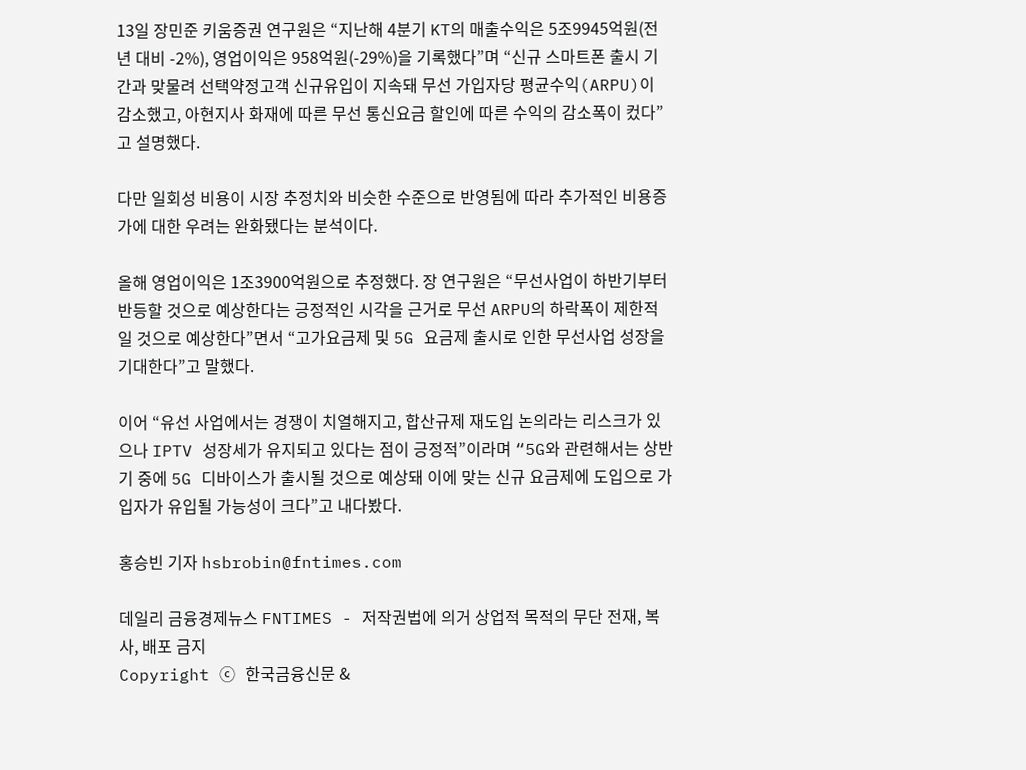13일 장민준 키움증권 연구원은 “지난해 4분기 KT의 매출수익은 5조9945억원(전년 대비 -2%), 영업이익은 958억원(-29%)을 기록했다”며 “신규 스마트폰 출시 기간과 맞물려 선택약정고객 신규유입이 지속돼 무선 가입자당 평균수익(ARPU)이 감소했고, 아현지사 화재에 따른 무선 통신요금 할인에 따른 수익의 감소폭이 컸다”고 설명했다.

다만 일회성 비용이 시장 추정치와 비슷한 수준으로 반영됨에 따라 추가적인 비용증가에 대한 우려는 완화됐다는 분석이다.

올해 영업이익은 1조3900억원으로 추정했다. 장 연구원은 “무선사업이 하반기부터 반등할 것으로 예상한다는 긍정적인 시각을 근거로 무선 ARPU의 하락폭이 제한적일 것으로 예상한다”면서 “고가요금제 및 5G 요금제 출시로 인한 무선사업 성장을 기대한다”고 말했다.

이어 “유선 사업에서는 경쟁이 치열해지고, 합산규제 재도입 논의라는 리스크가 있으나 IPTV 성장세가 유지되고 있다는 점이 긍정적”이라며 “5G와 관련해서는 상반기 중에 5G 디바이스가 출시될 것으로 예상돼 이에 맞는 신규 요금제에 도입으로 가입자가 유입될 가능성이 크다”고 내다봤다.

홍승빈 기자 hsbrobin@fntimes.com

데일리 금융경제뉴스 FNTIMES - 저작권법에 의거 상업적 목적의 무단 전재, 복사, 배포 금지
Copyright ⓒ 한국금융신문 &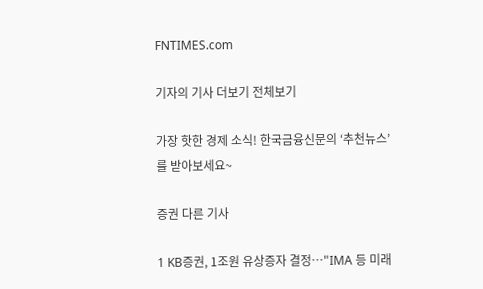FNTIMES.com

기자의 기사 더보기 전체보기

가장 핫한 경제 소식! 한국금융신문의 ‘추천뉴스’를 받아보세요~

증권 다른 기사

1 KB증권, 1조원 유상증자 결정…"IMA 등 미래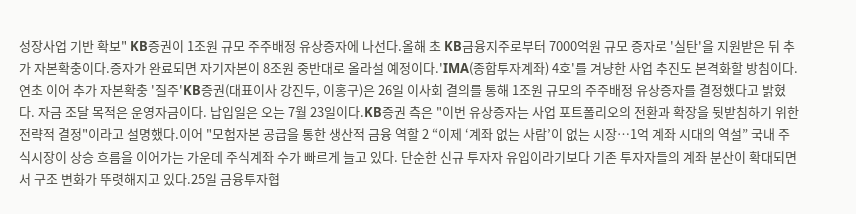성장사업 기반 확보" KB증권이 1조원 규모 주주배정 유상증자에 나선다.올해 초 KB금융지주로부터 7000억원 규모 증자로 '실탄'을 지원받은 뒤 추가 자본확충이다.증자가 완료되면 자기자본이 8조원 중반대로 올라설 예정이다.'IMA(종합투자계좌) 4호'를 겨냥한 사업 추진도 본격화할 방침이다.연초 이어 추가 자본확충 '질주'KB증권(대표이사 강진두, 이홍구)은 26일 이사회 결의를 통해 1조원 규모의 주주배정 유상증자를 결정했다고 밝혔다. 자금 조달 목적은 운영자금이다. 납입일은 오는 7월 23일이다.KB증권 측은 "이번 유상증자는 사업 포트폴리오의 전환과 확장을 뒷받침하기 위한 전략적 결정"이라고 설명했다.이어 "모험자본 공급을 통한 생산적 금융 역할 2 “이제 ‘계좌 없는 사람’이 없는 시장…1억 계좌 시대의 역설” 국내 주식시장이 상승 흐름을 이어가는 가운데 주식계좌 수가 빠르게 늘고 있다. 단순한 신규 투자자 유입이라기보다 기존 투자자들의 계좌 분산이 확대되면서 구조 변화가 뚜렷해지고 있다.25일 금융투자협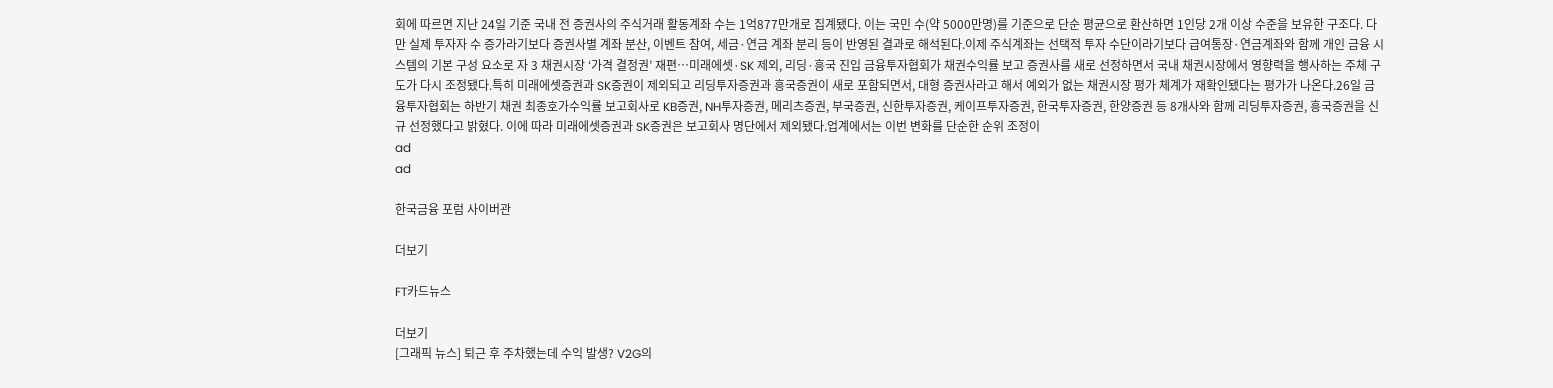회에 따르면 지난 24일 기준 국내 전 증권사의 주식거래 활동계좌 수는 1억877만개로 집계됐다. 이는 국민 수(약 5000만명)를 기준으로 단순 평균으로 환산하면 1인당 2개 이상 수준을 보유한 구조다. 다만 실제 투자자 수 증가라기보다 증권사별 계좌 분산, 이벤트 참여, 세금·연금 계좌 분리 등이 반영된 결과로 해석된다.이제 주식계좌는 선택적 투자 수단이라기보다 급여통장·연금계좌와 함께 개인 금융 시스템의 기본 구성 요소로 자 3 채권시장 ‘가격 결정권’ 재편…미래에셋·SK 제외, 리딩·흥국 진입 금융투자협회가 채권수익률 보고 증권사를 새로 선정하면서 국내 채권시장에서 영향력을 행사하는 주체 구도가 다시 조정됐다.특히 미래에셋증권과 SK증권이 제외되고 리딩투자증권과 흥국증권이 새로 포함되면서, 대형 증권사라고 해서 예외가 없는 채권시장 평가 체계가 재확인됐다는 평가가 나온다.26일 금융투자협회는 하반기 채권 최종호가수익률 보고회사로 KB증권, NH투자증권, 메리츠증권, 부국증권, 신한투자증권, 케이프투자증권, 한국투자증권, 한양증권 등 8개사와 함께 리딩투자증권, 흥국증권을 신규 선정했다고 밝혔다. 이에 따라 미래에셋증권과 SK증권은 보고회사 명단에서 제외됐다.업계에서는 이번 변화를 단순한 순위 조정이
ad
ad

한국금융 포럼 사이버관

더보기

FT카드뉴스

더보기
[그래픽 뉴스] 퇴근 후 주차했는데 수익 발생? V2G의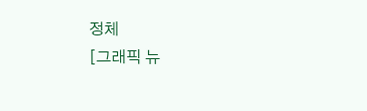정체
[그래픽 뉴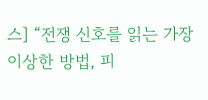스] “전쟁 신호를 읽는 가장 이상한 방법, 피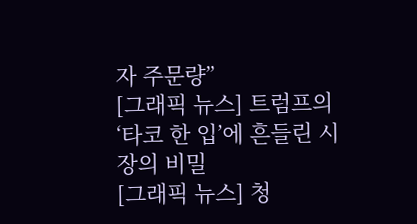자 주문량”
[그래픽 뉴스] 트럼프의 ‘타코 한 입’에 흔들린 시장의 비밀
[그래픽 뉴스] 청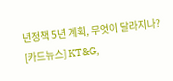년정책 5년 계획, 무엇이 달라지나?
[카드뉴스] KT&G,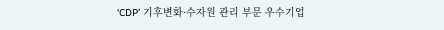‘CDP’ 기후변화·수자원 관리 부문 우수기업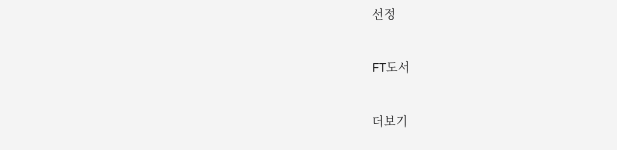선정

FT도서

더보기